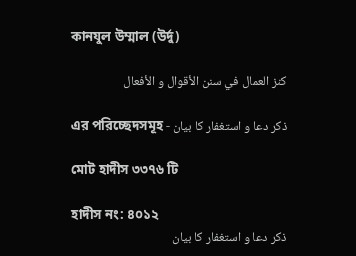কানযুল উম্মাল (উর্দু)

كنز العمال في سنن الأقوال و الأفعال

ذکر دعا و استغفار کا بیان - এর পরিচ্ছেদসমূহ

মোট হাদীস ৩৩৭৬ টি

হাদীস নং: ৪০১২
ذکر دعا و استغفار کا بیان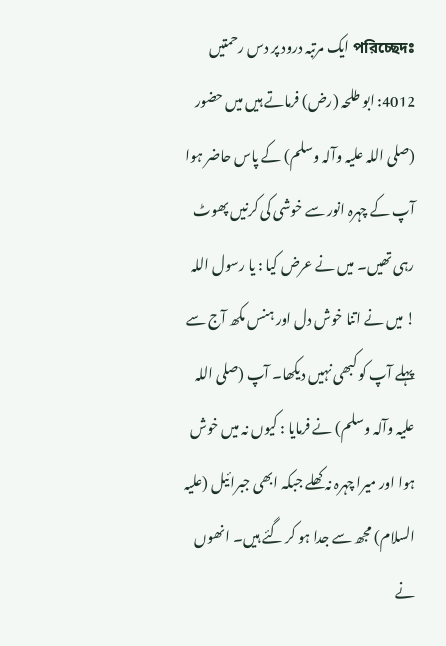পরিচ্ছেদঃ ایک مرتبہ درود پر دس رحمتیں
4012: ابو طلحہ (رض) فرماتے ہیں میں حضور (صلی اللہ علیہ وآلہ وسلم) کے پاس حاضر ہوا آپ کے چہرہ انور سے خوشی کی کرنیں پھوٹ رہی تھیں۔ میں نے عرض کیا : یا رسول اللہ ! میں نے اتنا خوش دل اور ہنس مکھ آج سے پہلے آپ کو کبھی نہیں دیکھا۔ آپ (صلی اللہ علیہ وآلہ وسلم) نے فرمایا : کیوں نہ میں خوش ہوا اور میرا چہرہ نہ کھلے جبکہ ابھی جبرائیل (علیہ السلام) مجھ سے جدا ہو کر گئے ہیں۔ انھوں نے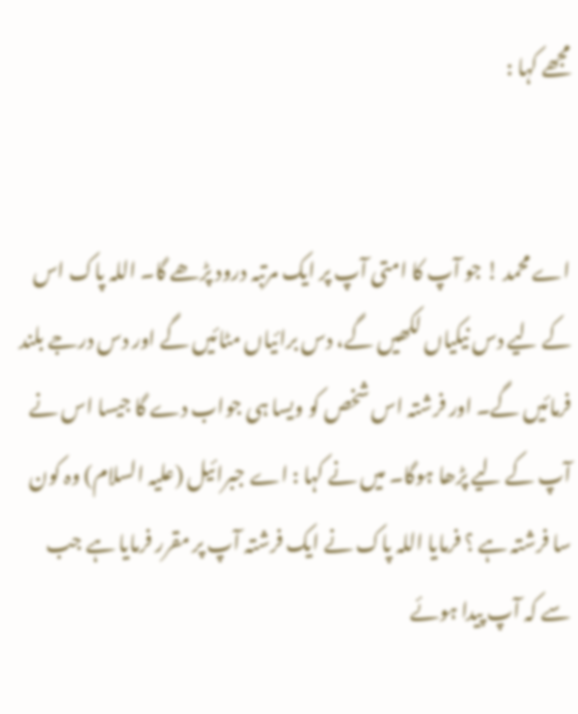مجھے کہا :


اے محمد ! جو آپ کا امتی آپ پر ایک مرتبہ درود پڑھے گا۔ اللہ پاک اس کے لیے دس نیکیاں لکھیں گے، دس برائیاں مٹائیں گے اور دس درجے بلند فرمائیں گے۔ اور فرشتہ اس شخص کو ویسا ہی جواب دے گا جیسا اس نے آپ کے لیے پڑھا ہوگا۔ میں نے کہا : اے جبرائیل (علیہ السلام) وہ کون سا فرشتہ ہے ؟ فرمایا اللہ پاک نے ایک فرشتہ آپ پر مقرر فرمایا ہے جب سے کہ آپ پیدا ہوئے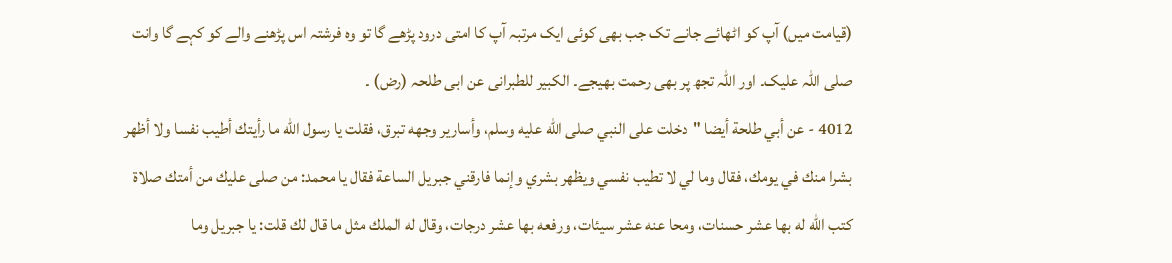(قیامت میں) آپ کو اٹھائے جانے تک جب بھی کوئی ایک مرتبہ آپ کا امتی درود پڑھے گا تو وہ فرشتہ اس پڑھنے والے کو کہے گا وانت صلی اللہ علیک۔ اور اللہ تجھ پر بھی رحمت بھیجے۔ الکبیر للطبرانی عن ابی طلحہ (رض) ۔
4012 - عن أبي طلحة أيضا "دخلت على النبي صلى الله عليه وسلم، وأسارير وجهه تبرق، فقلت يا رسول الله ما رأيتك أطيب نفسا ولا أظهر بشرا منك في يومك، فقال وما لي لا تطيب نفسي ويظهر بشري وإنما فارقني جبريل الساعة فقال يا محمد: من صلى عليك من أمتك صلاة كتب الله له بها عشر حسنات، ومحا عنه عشر سيئات، ورفعه بها عشر درجات، وقال له الملك مثل ما قال لك قلت: يا جبريل وما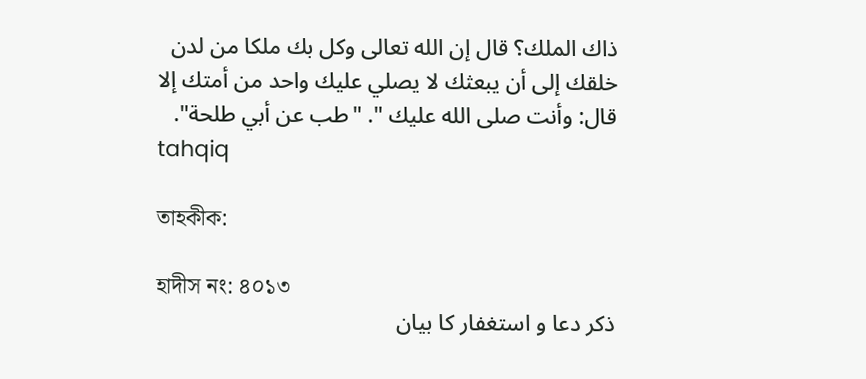ذاك الملك؟ قال إن الله تعالى وكل بك ملكا من لدن خلقك إلى أن يبعثك لا يصلي عليك واحد من أمتك إلا قال: وأنت صلى الله عليك ". "طب عن أبي طلحة".
tahqiq

তাহকীক:

হাদীস নং: ৪০১৩
ذکر دعا و استغفار کا بیان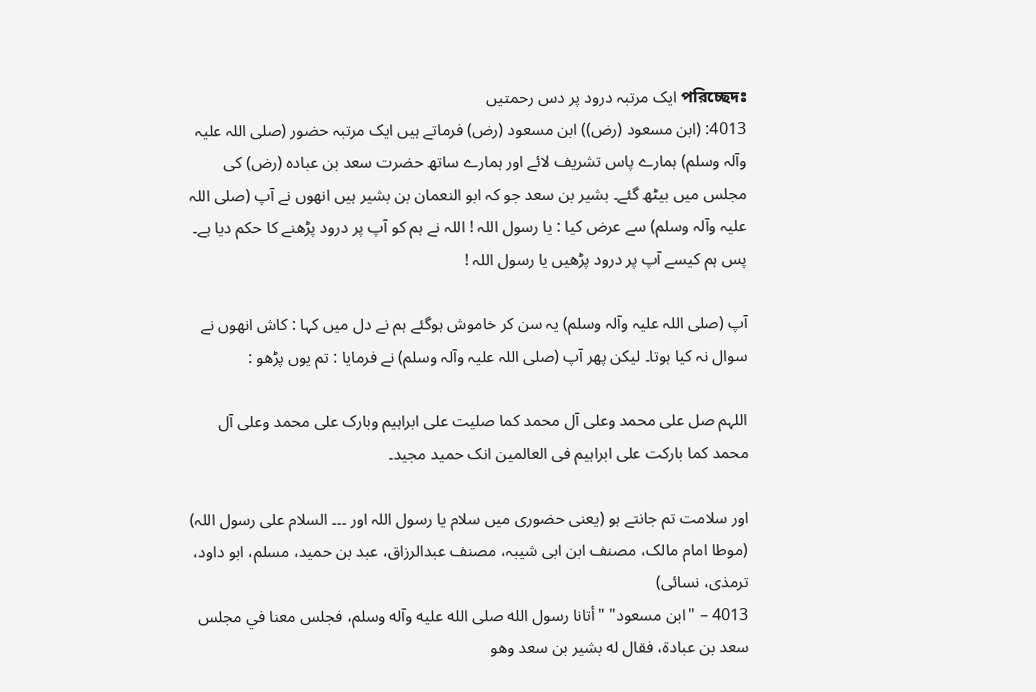পরিচ্ছেদঃ ایک مرتبہ درود پر دس رحمتیں
4013: (ابن مسعود (رض)) ابن مسعود (رض) فرماتے ہیں ایک مرتبہ حضور (صلی اللہ علیہ وآلہ وسلم) ہمارے پاس تشریف لائے اور ہمارے ساتھ حضرت سعد بن عبادہ (رض) کی مجلس میں بیٹھ گئے۔ بشیر بن سعد جو کہ ابو النعمان بن بشیر ہیں انھوں نے آپ (صلی اللہ علیہ وآلہ وسلم) سے عرض کیا : یا رسول اللہ ! اللہ نے ہم کو آپ پر درود پڑھنے کا حکم دیا ہے۔ پس ہم کیسے آپ پر درود پڑھیں یا رسول اللہ !

آپ (صلی اللہ علیہ وآلہ وسلم) یہ سن کر خاموش ہوگئے ہم نے دل میں کہا : کاش انھوں نے سوال نہ کیا ہوتا۔ لیکن پھر آپ (صلی اللہ علیہ وآلہ وسلم) نے فرمایا : تم یوں پڑھو :

اللہم صل علی محمد وعلی آل محمد کما صلیت علی ابراہیم وبارک علی محمد وعلی آل محمد کما بارکت علی ابراہیم فی العالمین انک حمید مجید۔

اور سلامت تم جانتے ہو (یعنی حضوری میں سلام یا رسول اللہ اور ۔۔۔ السلام علی رسول اللہ) (موطا امام مالک، مصنف ابن ابی شیبہ، مصنف عبدالرزاق، عبد بن حمید، مسلم، ابو داود، ترمذی، نسائی)
4013 – "ابن مسعود" "أتانا رسول الله صلى الله عليه وآله وسلم، فجلس معنا في مجلس سعد بن عبادة، فقال له بشير بن سعد وهو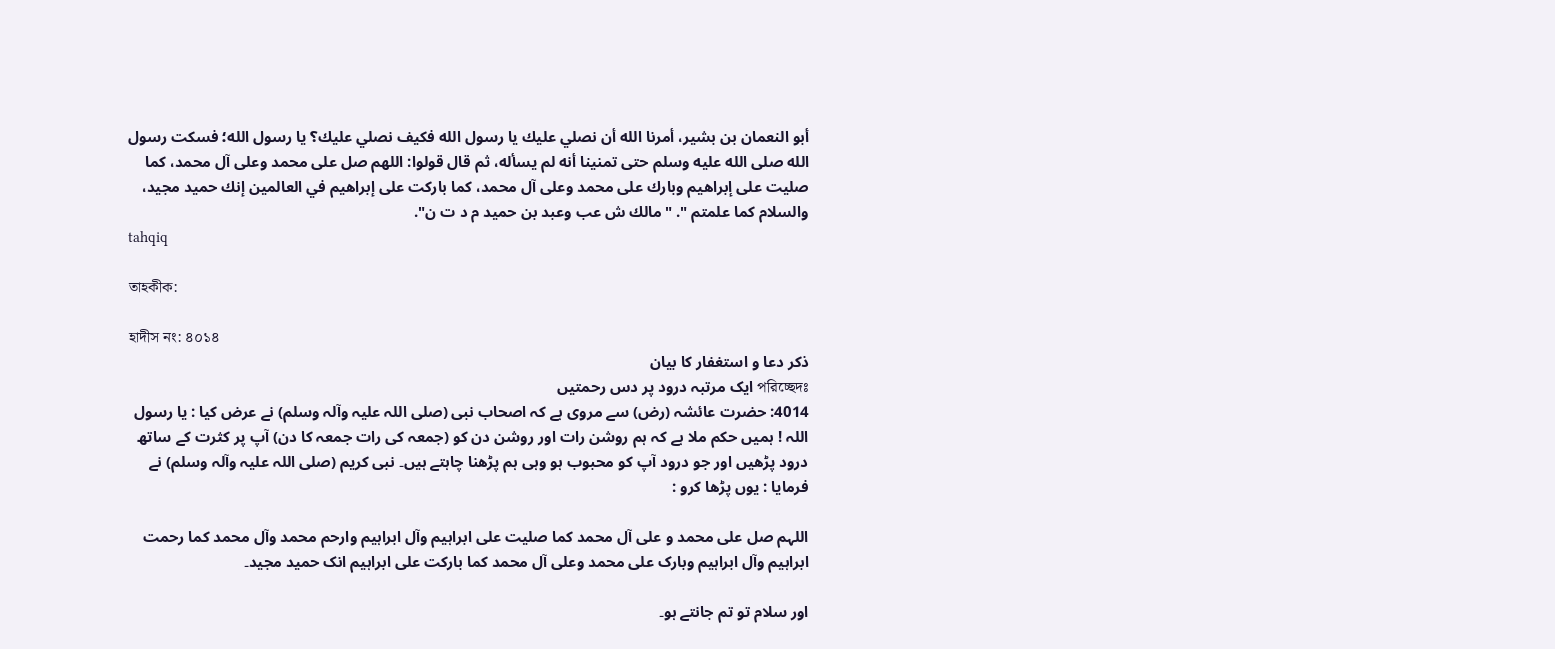أبو النعمان بن بشير، أمرنا الله أن نصلي عليك يا رسول الله فكيف نصلي عليك؟ يا رسول الله؛ فسكت رسول الله صلى الله عليه وسلم حتى تمنينا أنه لم يسأله، ثم قال قولوا: اللهم صل على محمد وعلى آل محمد، كما صليت على إبراهيم وبارك على محمد وعلى آل محمد، كما باركت على إبراهيم في العالمين إنك حميد مجيد، والسلام كما علمتم ". "مالك ش عب وعبد بن حميد م د ت ن".
tahqiq

তাহকীক:

হাদীস নং: ৪০১৪
ذکر دعا و استغفار کا بیان
পরিচ্ছেদঃ ایک مرتبہ درود پر دس رحمتیں
4014: حضرت عائشہ (رض) سے مروی ہے کہ اصحاب نبی (صلی اللہ علیہ وآلہ وسلم) نے عرض کیا : یا رسول اللہ ! ہمیں حکم ملا ہے کہ ہم روشن رات اور روشن دن کو (جمعہ کی رات جمعہ کا دن) آپ پر کثرت کے ساتھ درود پڑھیں اور جو درود آپ کو محبوب ہو وہی ہم پڑھنا چاہتے ہیں۔ نبی کریم (صلی اللہ علیہ وآلہ وسلم) نے فرمایا : یوں پڑھا کرو :

اللہم صل علی محمد و علی آل محمد کما صلیت علی ابراہیم وآل ابراہیم وارحم محمد وآل محمد کما رحمت ابراہیم وآل ابراہیم وبارک علی محمد وعلی آل محمد کما بارکت علی ابراہیم انک حمید مجید۔

اور سلام تو تم جانتے ہو۔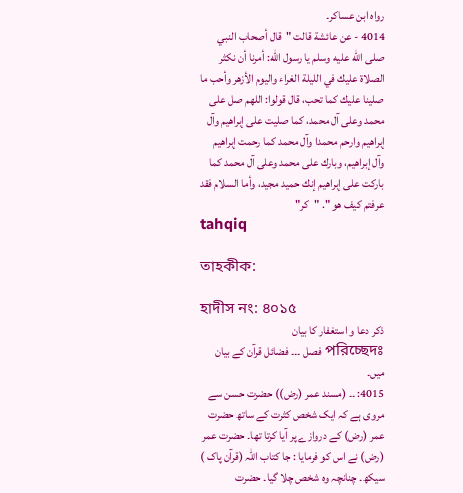رواہ ابن عساکر۔
4014 - عن عائشة قالت "قال أصحاب النبي صلى الله عليه وسلم يا رسول الله: أمرنا أن نكثر الصلاة عليك في الليلة الغراء واليوم الأزهر وأحب ما صلينا عليك كما تحب، قال قولوا: اللهم صل على محمد وعلى آل محمد، كما صليت على إبراهيم وآل إبراهيم وارحم محمدا وآل محمد كما رحمت إبراهيم وآل إبراهيم، وبارك على محمد وعلى آل محمد كما باركت على إبراهيم إنك حميد مجيد، وأما السلام فقد عرفتم كيف هو ". "كر"
tahqiq

তাহকীক:

হাদীস নং: ৪০১৫
ذکر دعا و استغفار کا بیان
পরিচ্ছেদঃ فصل ۔۔۔ فضائل قرآن کے بیان میں۔
4015: ۔۔ (مسند عمر (رض)) حضرت حسن سے مروی ہے کہ ایک شخص کثرت کے ساتھ حضرت عمر (رض) کے دروازے پر آیا کرتا تھا۔ حضرت عمر (رض) نے اس کو فرمایا : جا کتاب اللہ (قرآن پاک ) سیکھ۔ چنانچہ وہ شخص چلا گیا۔ حضرت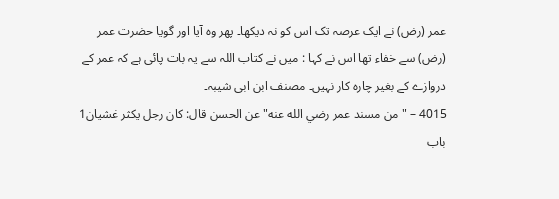عمر (رض) نے ایک عرصہ تک اس کو نہ دیکھا۔ پھر وہ آیا اور گویا حضرت عمر (رض) سے خفاء تھا اس نے کہا : میں نے کتاب اللہ سے یہ بات پائی ہے کہ عمر کے دروازے کے بغیر چارہ کار نہیں۔ مصنف ابن ابی شیبہ۔
4015 – "من مسند عمر رضي الله عنه" عن الحسن قال: كان رجل يكثر غشيان1 باب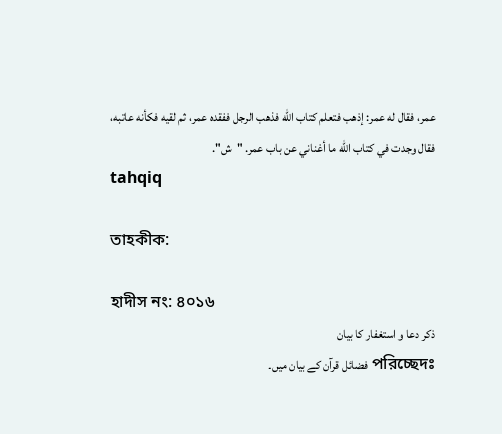عمر، فقال له عمر: إذهب فتعلم كتاب الله فذهب الرجل ففقده عمر، ثم لقيه فكأنه عاتبه، فقال وجدت في كتاب الله ما أغناني عن باب عمر. "ش".
tahqiq

তাহকীক:

হাদীস নং: ৪০১৬
ذکر دعا و استغفار کا بیان
পরিচ্ছেদঃ فضائل قرآن کے بیان میں۔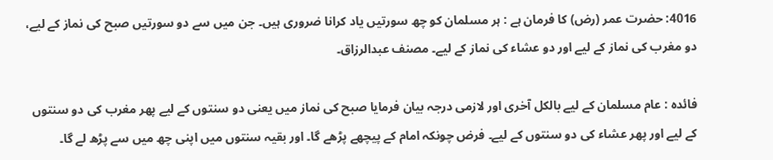4016: حضرت عمر (رض) کا فرمان ہے : ہر مسلمان کو چھ سورتیں یاد کرانا ضروری ہیں۔ جن میں سے دو سورتیں صبح کی نماز کے لیے، دو مغرب کی نماز کے لیے اور دو عشاء کی نماز کے لیے۔ مصنف عبدالرزاق۔

فائدہ : عام مسلمان کے لیے بالکل آخری اور لازمی درجہ بیان فرمایا صبح کی نماز میں یعنی دو سنتوں کے لیے پھر مغرب کی دو سنتوں کے لیے اور پھر عشاء کی دو سنتوں کے لیے۔ فرض چونکہ امام کے پیچھے پڑھے گا۔ اور بقیہ سنتوں میں اپنی چھ میں سے پڑھ لے گا۔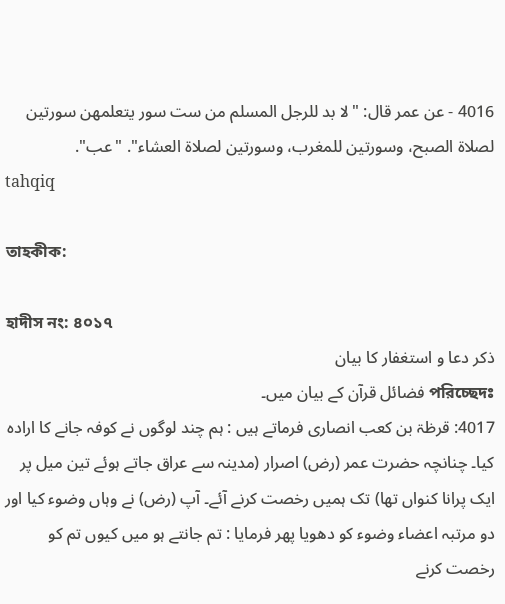4016 - عن عمر قال: "لا بد للرجل المسلم من ست سور يتعلمهن سورتين لصلاة الصبح، وسورتين للمغرب، وسورتين لصلاة العشاء". "عب".
tahqiq

তাহকীক:

হাদীস নং: ৪০১৭
ذکر دعا و استغفار کا بیان
পরিচ্ছেদঃ فضائل قرآن کے بیان میں۔
4017: قرظۃ بن کعب انصاری فرماتے ہیں : ہم چند لوگوں نے کوفہ جانے کا ارادہ کیا۔ چنانچہ حضرت عمر (رض) اصرار (مدینہ سے عراق جاتے ہوئے تین میل پر ایک پرانا کنواں تھا) تک ہمیں رخصت کرنے آئے۔ آپ (رض) نے وہاں وضوء کیا اور دو مرتبہ اعضاء وضوء کو دھویا پھر فرمایا : تم جانتے ہو میں کیوں تم کو رخصت کرنے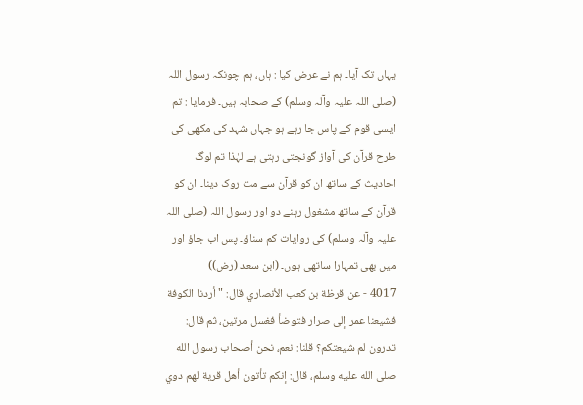یہاں تک آیا۔ ہم نے عرض کیا : ہاں، ہم چونکہ رسول اللہ (صلی اللہ علیہ وآلہ وسلم) کے صحابہ ہیں۔ فرمایا : تم ایسی قوم کے پاس جا رہے ہو جہاں شہد کی مکھی کی طرح قرآن کی آواز گونجتی رہتی ہے لہٰذا تم لوگ احادیث کے ساتھ ان کو قرآن سے مت روک دینا۔ ان کو قرآن کے ساتھ مشغول رہنے دو اور رسول اللہ (صلی اللہ علیہ وآلہ وسلم) کی روایات کم سناؤ۔ پس اب جاؤ اور میں بھی تمہارا ساتھی ہوں۔ (ابن سعد (رض))
4017 - عن قرظة بن كعب الأنصاري قال: "أردنا الكوفة فشيعنا عمر إلى صرار فتوضأ فغسل مرتين، ثم قال: تدرون لم شيعتكم؟ قلنا: نعم، نحن أصحاب رسول الله صلى الله عليه وسلم، قال: إنكم تأتون أهل قرية لهم دوي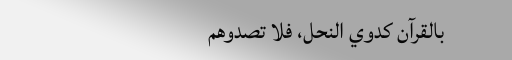بالقرآن كدوي النحل، فلا تصدوهم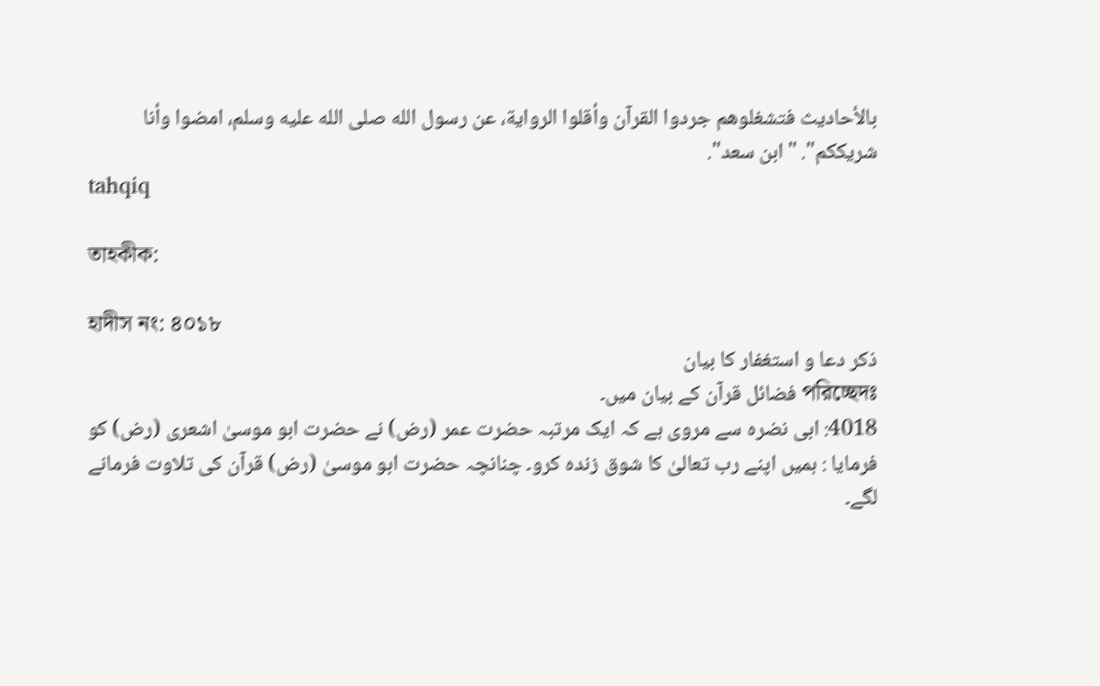بالأحاديث فتشغلوهم جردوا القرآن وأقلوا الرواية، عن رسول الله صلى الله عليه وسلم، امضوا وأنا شريككم". "ابن سعد".
tahqiq

তাহকীক:

হাদীস নং: ৪০১৮
ذکر دعا و استغفار کا بیان
পরিচ্ছেদঃ فضائل قرآن کے بیان میں۔
4018: ابی نضرہ سے مروی ہے کہ ایک مرتبہ حضرت عمر (رض) نے حضرت ابو موسیٰ اشعری (رض) کو فرمایا : ہمیں اپنے رب تعالیٰ کا شوق زندہ کرو۔ چنانچہ حضرت ابو موسیٰ (رض) قرآن کی تلاوت فرمانے لگے۔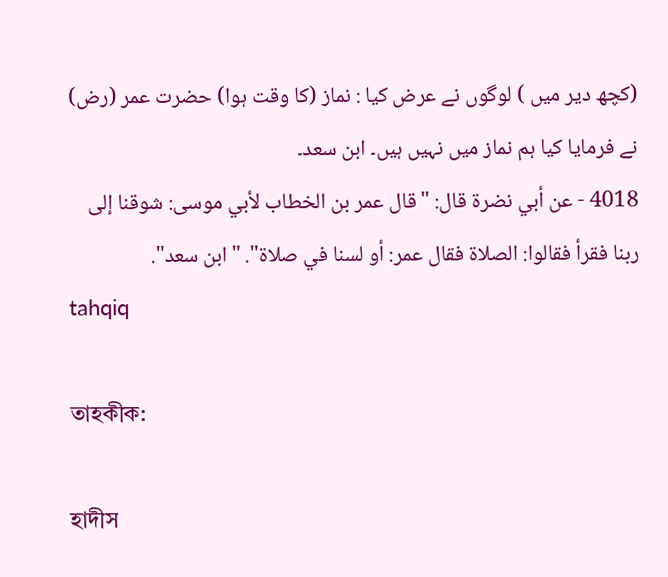(کچھ دیر میں ) لوگوں نے عرض کیا : نماز (کا وقت ہوا) حضرت عمر (رض) نے فرمایا کیا ہم نماز میں نہیں ہیں۔ ابن سعد۔
4018 - عن أبي نضرة قال: "قال عمر بن الخطاب لأبي موسى: شوقنا إلى ربنا فقرأ فقالوا: الصلاة فقال عمر: أو لسنا في صلاة". "ابن سعد".
tahqiq

তাহকীক:

হাদীস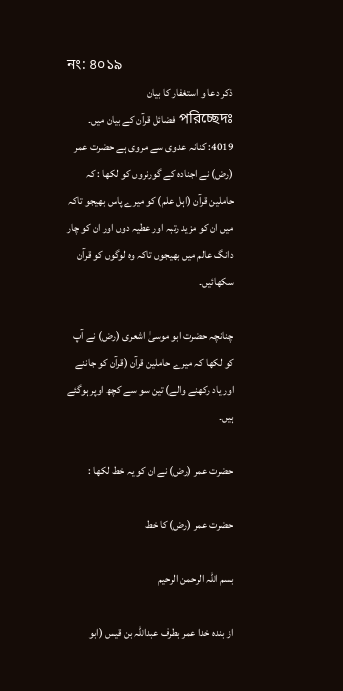নং: ৪০১৯
ذکر دعا و استغفار کا بیان
পরিচ্ছেদঃ فضائل قرآن کے بیان میں۔
4019: کنانہ عدوی سے مروی ہے حضرت عمر (رض) نے اجنادہ کے گورنروں کو لکھا : کہ حاملین قرآن (اہل علم) کو میرے پاس بھیجو تاکہ میں ان کو مزید رتبہ اور عطیہ دوں اور ان کو چار دانگ عالم میں بھیجوں تاکہ وہ لوگوں کو قرآن سکھائیں۔

چنانچہ حضرت ابو موسیٰ اشعری (رض) نے آپ کو لکھا کہ میرے حاملین قرآن (قرآن کو جاننے اور یاد رکھنے والے) تین سو سے کچھ اوپر ہوگئے ہیں۔

حضرت عمر (رض) نے ان کو یہ خط لکھا :

حضرت عمر (رض) کا خط

بسم اللہ الرحمن الرحیم

از بندہ خدا عمر بطرف عبداللہ بن قیس (ابو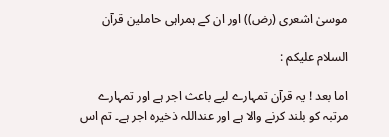موسیٰ اشعری (رض)) اور ان کے ہمراہی حاملین قرآن

السلام علیکم :

اما بعد ! یہ قرآن تمہارے لیے باعث اجر ہے اور تمہارے مرتبہ کو بلند کرنے والا ہے اور عنداللہ ذخیرہ اجر ہے۔ تم اس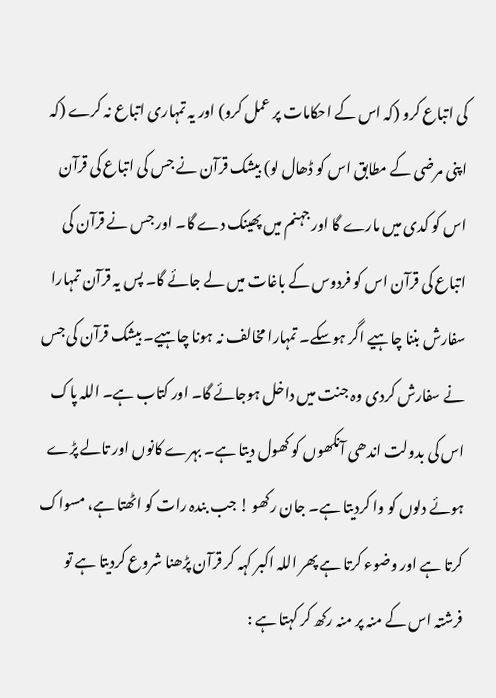کی اتباع کرو (کہ اس کے احکامات پر عمل کرو) اور یہ تمہاری اتباع نہ کرے (کہ اپنی مرضی کے مطابق اس کو ڈھال لو) بیشک قرآن نے جس کی اتباع کی قرآن اس کو کدی میں مارے گا اور جہنم میں پھینک دے گا۔ اور جس نے قرآن کی اتباع کی قرآن اس کو فردوس کے باغات میں لے جائے گا۔ پس یہ قرآن تمہارا سفارش بننا چاہیے اگر ہوسکے۔ تمہارا مخالف نہ ہونا چاہیے۔ بیشک قرآن کی جس نے سفارش کردی وہ جنت میں داخل ہوجائے گا۔ اور کتاب ہے۔ اللہ پاک اس کی بدولت اندھی آنکھوں کو کھول دیتا ہے۔ بہرے کانوں اور تالے پڑے ہوئے دلوں کو وا کردیتا ہے۔ جان رکھو ! جب بندہ رات کو اٹھتا ہے، مسواک کرتا ہے اور وضوء کرتا ہے پھر اللہ اکبر کہہ کر قرآن پڑھنا شروع کردیتا ہے تو فرشتہ اس کے منہ پر منہ رکھ کر کہتا ہے :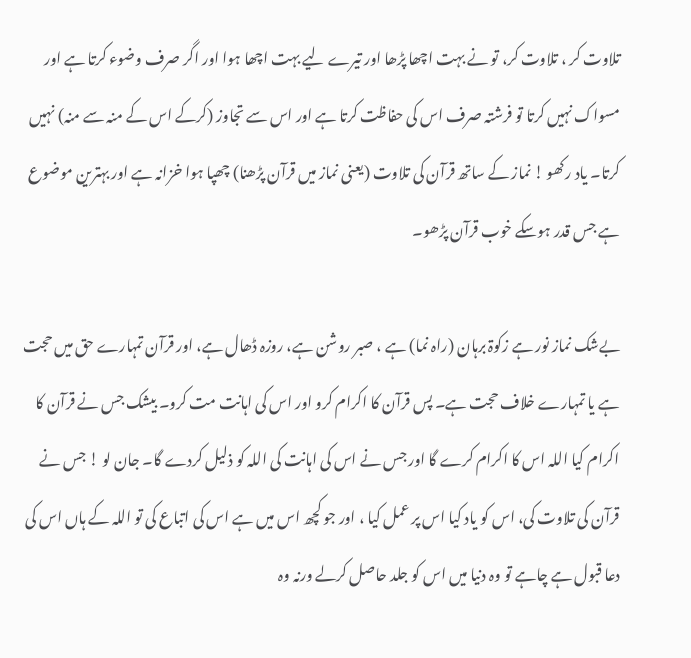تلاوت کر ، تلاوت کر، تو نے بہت اچھا پڑھا اور تیرے لیے بہت اچھا ہوا اور اگر صرف وضوء کرتا ہے اور مسواک نہیں کرتا تو فرشتہ صرف اس کی حفاظت کرتا ہے اور اس سے تجاوز (کرکے اس کے منہ سے منہ) نہیں کرتا۔ یاد رکھو ! نماز کے ساتھ قرآن کی تلاوت (یعنی نماز میں قرآن پڑھنا) چھپا ہوا خزانہ ہے اور بہترین موضوع ہے جس قدر ہوسکے خوب قرآن پڑھو۔

بےشک نماز نور ہے زکوۃ برہان (راہ نما) ہے ، صبر روشن ہے، روزہ ڈھال ہے، اور قرآن تمہارے حق میں حجت ہے یا تمہارے خلاف حجت ہے۔ پس قرآن کا اکرام کرو اور اس کی اہانت مت کرو۔ بیشک جس نے قرآن کا اکرام کیا اللہ اس کا اکرام کرے گا اور جس نے اس کی اہانت کی اللہ کو ذلیل کردے گا۔ جان لو ! جس نے قرآن کی تلاوت کی، اس کو یاد کیا اس پر عمل کیا ، اور جو کچھ اس میں ہے اس کی اتباع کی تو اللہ کے ہاں اس کی دعا قبول ہے چاہے تو وہ دنیا میں اس کو جلد حاصل کرلے ورنہ وہ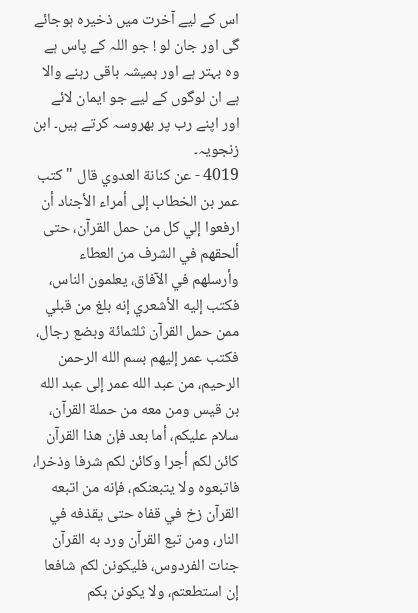اس کے لیے آخرت میں ذخیرہ ہوجائے گی اور جان لو ! جو اللہ کے پاس ہے وہ بہتر ہے اور ہمیشہ باقی رہنے والا ہے ان لوگوں کے لیے جو ایمان لائے اور اپنے رب پر بھروسہ کرتے ہیں۔ ابن زنجویہ۔
4019 - عن كنانة العدوي قال "كتب عمر بن الخطاب إلى أمراء الأجناد أن ارفعوا إلي كل من حمل القرآن، حتى ألحقهم في الشرف من العطاء وأرسلهم في الآفاق، يعلمون الناس، فكتب إليه الأشعري إنه بلغ من قبلي ممن حمل القرآن ثلثمائة وبضع رجال، فكتب عمر إليهم بسم الله الرحمن الرحيم، من عبد الله عمر إلى عبد الله بن قيس ومن معه من حملة القرآن، سلام عليكم، أما بعد فإن هذا القرآن كائن لكم أجرا وكائن لكم شرفا وذخرا، فاتبعوه ولا يتبعنكم، فإنه من اتبعه القرآن زخ في قفاه حتى يقذفه في النار، ومن تبع القرآن ورد به القرآن جنات الفردوس، فليكونن لكم شافعا إن استطعتم، ولا يكونن بكم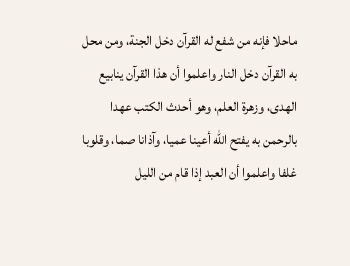ماحلا فإنه من شفع له القرآن دخل الجنة، ومن محل به القرآن دخل النار واعلموا أن هذا القرآن ينابيع الهدى، وزهرة العلم، وهو أحدث الكتب عهدا بالرحمن به يفتح الله أعينا عميا، وآذانا صما، وقلوبا غلفا واعلموا أن العبد إذا قام من الليل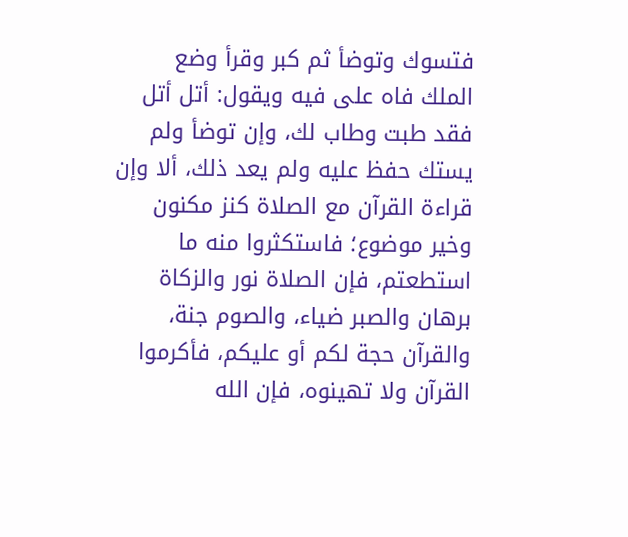فتسوك وتوضأ ثم كبر وقرأ وضع الملك فاه على فيه ويقول: أتل أتل فقد طبت وطاب لك، وإن توضأ ولم يستك حفظ عليه ولم يعد ذلك، ألا وإن قراءة القرآن مع الصلاة كنز مكنون وخير موضوع؛ فاستكثروا منه ما استطعتم، فإن الصلاة نور والزكاة برهان والصبر ضياء، والصوم جنة، والقرآن حجة لكم أو عليكم، فأكرموا القرآن ولا تهينوه، فإن الله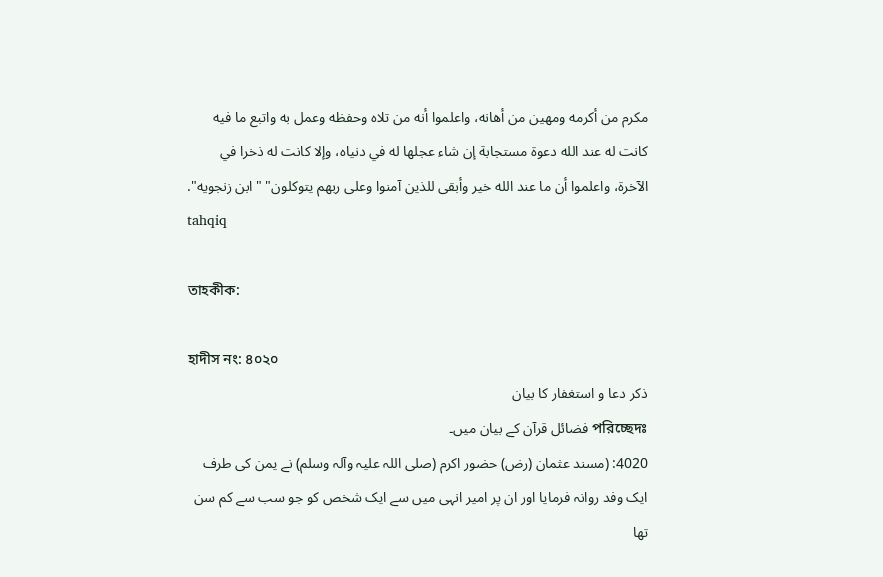مكرم من أكرمه ومهين من أهانه، واعلموا أنه من تلاه وحفظه وعمل به واتبع ما فيه كانت له عند الله دعوة مستجابة إن شاء عجلها له في دنياه، وإلا كانت له ذخرا في الآخرة، واعلموا أن ما عند الله خير وأبقى للذين آمنوا وعلى ربهم يتوكلون" "ابن زنجويه".
tahqiq

তাহকীক:

হাদীস নং: ৪০২০
ذکر دعا و استغفار کا بیان
পরিচ্ছেদঃ فضائل قرآن کے بیان میں۔
4020: (مسند عثمان (رض) حضور اکرم (صلی اللہ علیہ وآلہ وسلم) نے یمن کی طرف ایک وفد روانہ فرمایا اور ان پر امیر انہی میں سے ایک شخص کو جو سب سے کم سن تھا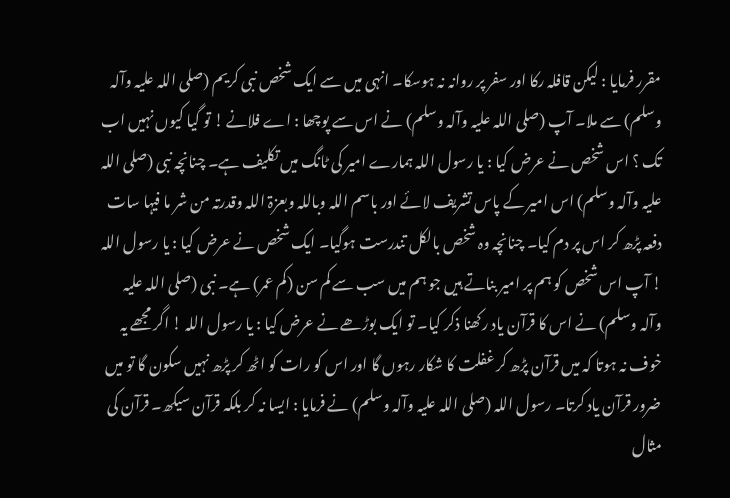مقرر فرمایا : لیکن قافلہ رکا اور سفر پر روانہ نہ ہوسکا۔ انہی میں سے ایک شخص نبی کریم (صلی اللہ علیہ وآلہ وسلم) سے ملا۔ آپ (صلی اللہ علیہ وآلہ وسلم) نے اس سے پوچھا : اے فلانے ! تو گیا کیوں نہیں اب تک ؟ اس شخص نے عرض کیا : یا رسول اللہ ہمارے امیر کی ٹانگ میں تکلیف ہے۔ چنانچہ نبی (صلی اللہ علیہ وآلہ وسلم) اس امیر کے پاس تشریف لائے اور باسم اللہ وباللہ وبعزۃ اللہ وقدرتہ من شر ما فیہا سات دفعہ پڑھ کر اس پر دم کیا۔ چنانچہ وہ شخص بالکل تندرست ہوگیا۔ ایک شخص نے عرض کیا : یا رسول اللہ ! آپ اس شخص کو ہم پر امیر بناتے ہیں جو ہم میں سب سے کم سن (کم عمر) ہے۔ نبی (صلی اللہ علیہ وآلہ وسلم) نے اس کا قرآن یاد رکھنا ذکر کیا۔ تو ایک بوڑھے نے عرض کیا : یا رسول اللہ ! اگر مجھے یہ خوف نہ ہوتا کہ میں قرآن پڑھ کر غفلت کا شکار رہوں گا اور اس کو رات کو اٹھ کر پڑھ نہیں سکون گا تو میں ضرور قرآن یاد کرتا۔ رسول اللہ (صلی اللہ علیہ وآلہ وسلم) نے فرمایا : ایسا نہ کر بلکہ قرآن سیکھ۔ قرآن کی مثال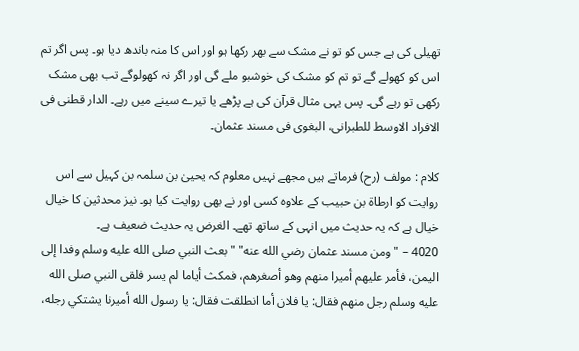تھیلی کی ہے جس کو تو نے مشک سے بھر رکھا ہو اور اس کا منہ باندھ دیا ہو۔ پس اگر تم اس کو کھولے گے تو تم کو مشک کی خوشبو ملے گی اور اگر نہ کھولوگے تب بھی مشک رکھی تو رہے گی۔ پس یہی مثال قرآن کی ہے پڑھے یا تیرے سینے میں رہے۔ الدار قطنی فی الافراد الاوسط للطبرانی، البغوی فی مسند عثمان۔

کلام : مولف (رح) فرماتے ہیں مجھے نہیں معلوم کہ یحییٰ بن سلمہ بن کہیل سے اس روایت کو ارطاۃ بن حبیب کے علاوہ کسی اور نے بھی روایت کیا ہو۔ نیز محدثین کا خیال خیال ہے کہ یہ حدیث میں انہی کے ساتھ تھے۔ الغرض یہ حدیث ضعیف ہے۔
4020 – "ومن مسند عثمان رضي الله عنه" "بعث النبي صلى الله عليه وسلم وفدا إلى اليمن، فأمر عليهم أميرا منهم وهو أصغرهم، فمكث أياما لم يسر فلقى النبي صلى الله عليه وسلم رجل منهم فقال: يا فلان أما انطلقت فقال: يا رسول الله أميرنا يشتكي رجله،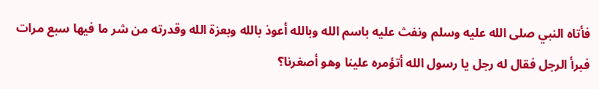فأتاه النبي صلى الله عليه وسلم ونفث عليه باسم الله وبالله أعوذ بالله وبعزة الله وقدرته من شر ما فيها سبع مرات فبرأ الرجل فقال له رجل يا رسول الله أتؤمره علينا وهو أصغرنا؟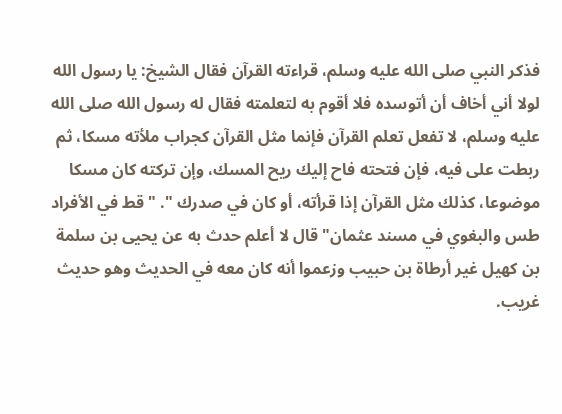فذكر النبي صلى الله عليه وسلم، قراءته القرآن فقال الشيخ: يا رسول الله لولا أني أخاف أن أتوسده فلا أقوم به لتعلمته فقال له رسول الله صلى الله عليه وسلم، لا تفعل تعلم القرآن فإنما مثل القرآن كجراب ملأته مسكا، ثم ربطت على فيه، فإن فتحته فاح إليك ريح المسك، وإن تركته كان مسكا موضوعا، كذلك مثل القرآن إذا قرأته، أو كان في صدرك ". "قط في الأفراد طس والبغوي في مسند عثمان" قال لا أعلم حدث به عن يحيى بن سلمة بن كهيل غير أرطاة بن حبيب وزعموا أنه كان معه في الحديث وهو حديث غريب.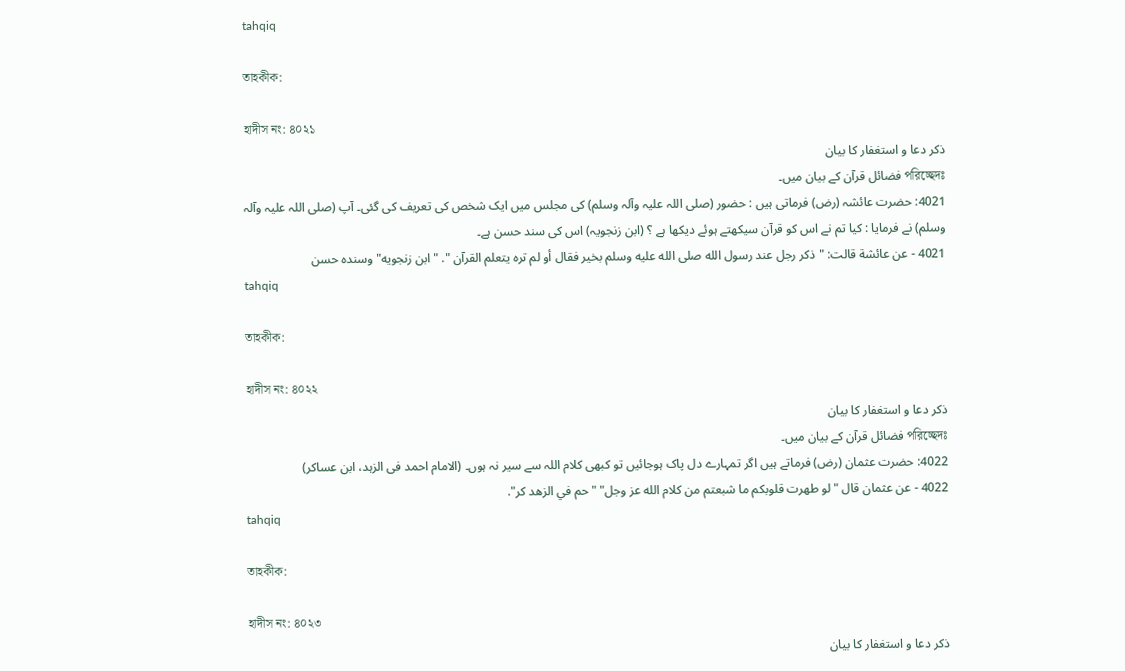tahqiq

তাহকীক:

হাদীস নং: ৪০২১
ذکر دعا و استغفار کا بیان
পরিচ্ছেদঃ فضائل قرآن کے بیان میں۔
4021: حضرت عائشہ (رض) فرماتی ہیں : حضور (صلی اللہ علیہ وآلہ وسلم) کی مجلس میں ایک شخص کی تعریف کی گئی۔ آپ (صلی اللہ علیہ وآلہ وسلم) نے فرمایا : کیا تم نے اس کو قرآن سیکھتے ہوئے دیکھا ہے ؟ (ابن زنجویہ) اس کی سند حسن ہے۔
4021 - عن عائشة قالت: "ذكر رجل عند رسول الله صلى الله عليه وسلم بخير فقال أو لم تره يتعلم القرآن ". "ابن زنجويه" وسنده حسن
tahqiq

তাহকীক:

হাদীস নং: ৪০২২
ذکر دعا و استغفار کا بیان
পরিচ্ছেদঃ فضائل قرآن کے بیان میں۔
4022: حضرت عثمان (رض) فرماتے ہیں اگر تمہارے دل پاک ہوجائیں تو کبھی کلام اللہ سے سیر نہ ہوں۔ (الامام احمد فی الزہد، ابن عساکر)
4022 - عن عثمان قال "لو طهرت قلوبكم ما شبعتم من كلام الله عز وجل" "حم في الزهد كر".
tahqiq

তাহকীক:

হাদীস নং: ৪০২৩
ذکر دعا و استغفار کا بیان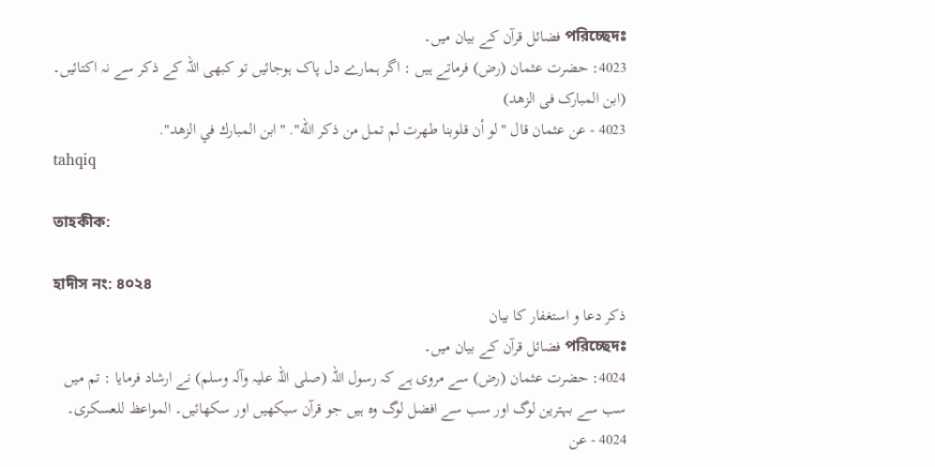পরিচ্ছেদঃ فضائل قرآن کے بیان میں۔
4023: حضرت عثمان (رض) فرماتے ہیں : اگر ہمارے دل پاک ہوجائیں تو کبھی اللہ کے ذکر سے نہ اکتائیں۔ (ابن المبارک فی الزھد)
4023 - عن عثمان قال "لو أن قلوبنا طهرت لم تمل من ذكر الله". "ابن المبارك في الزهد".
tahqiq

তাহকীক:

হাদীস নং: ৪০২৪
ذکر دعا و استغفار کا بیان
পরিচ্ছেদঃ فضائل قرآن کے بیان میں۔
4024: حضرت عثمان (رض) سے مروی ہے کہ رسول اللہ (صلی اللہ علیہ وآلہ وسلم) نے ارشاد فرمایا : تم میں سب سے بہترین لوگ اور سب سے افضل لوگ وہ ہیں جو قرآن سیکھیں اور سکھائیں۔ المواعظ للعسکری۔
4024 - عن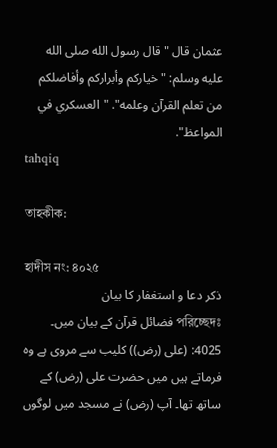عثمان قال "قال رسول الله صلى الله عليه وسلم: "خياركم وأبراركم وأفاضلكم من تعلم القرآن وعلمه". "العسكري في المواعظ".
tahqiq

তাহকীক:

হাদীস নং: ৪০২৫
ذکر دعا و استغفار کا بیان
পরিচ্ছেদঃ فضائل قرآن کے بیان میں۔
4025: (علی (رض)) کلیب سے مروی ہے وہ فرماتے ہیں میں حضرت علی (رض) کے ساتھ تھا۔ آپ (رض) نے مسجد میں لوگوں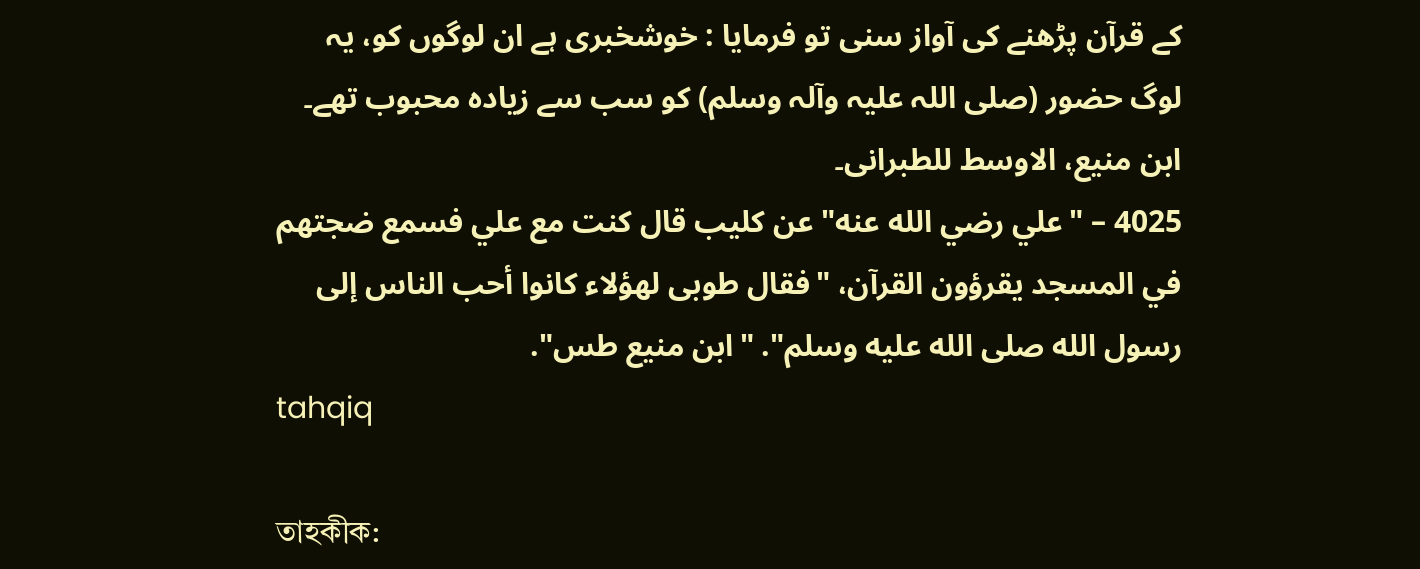کے قرآن پڑھنے کی آواز سنی تو فرمایا : خوشخبری ہے ان لوگوں کو، یہ لوگ حضور (صلی اللہ علیہ وآلہ وسلم) کو سب سے زیادہ محبوب تھے۔ ابن منیع، الاوسط للطبرانی۔
4025 – "علي رضي الله عنه" عن كليب قال كنت مع علي فسمع ضجتهم في المسجد يقرؤون القرآن، "فقال طوبى لهؤلاء كانوا أحب الناس إلى رسول الله صلى الله عليه وسلم". "ابن منيع طس".
tahqiq

তাহকীক: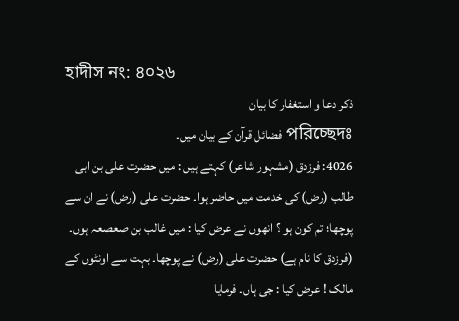হাদীস নং: ৪০২৬
ذکر دعا و استغفار کا بیان
পরিচ্ছেদঃ فضائل قرآن کے بیان میں۔
4026: فرزدق (مشہور شاعر) کہتے ہیں : میں حضرت علی بن ابی طالب (رض) کی خدمت میں حاضر ہوا۔ حضرت علی (رض) نے ان سے پوچھا؛ تم کون ہو ؟ انھوں نے عرض کیا : میں غالب بن صعصعہ ہوں۔ (فرزدق کا نام ہے) حضرت علی (رض) نے پوچھا۔ بہت سے اونٹوں کے مالک ! عرض کیا : جی ہاں۔ فرمایا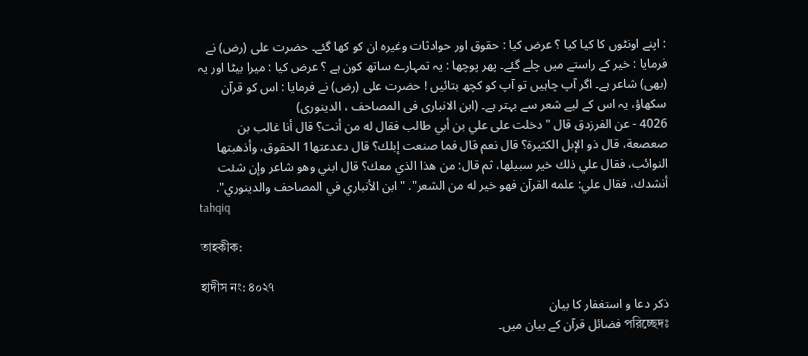: اپنے اونٹوں کا کیا کیا ؟ عرض کیا : حقوق اور حوادثات وغیرہ ان کو کھا گئے۔ حضرت علی (رض) نے فرمایا : خیر کے راستے میں چلے گئے۔ پھر پوچھا : یہ تمہارے ساتھ کون ہے ؟ عرض کیا : میرا بیٹا اور یہ (بھی) شاعر ہے۔ اگر آپ چاہیں تو آپ کو کچھ بتائیں ! حضرت علی (رض) نے فرمایا : اس کو قرآن سکھاؤ، یہ اس کے لیے شعر سے بہتر ہے۔ (ابن الانباری فی المصاحف ، الدینوری)
4026 - عن الفرزدق قال "دخلت على علي بن أبي طالب فقال له من أنت؟ قال أنا غالب بن صعصعة، قال ذو الإبل الكثيرة؟ قال نعم قال فما صنعت إبلك؟ قال دعدعتها1 الحقوق، وأذهبتها النوائب، فقال علي ذلك خير سبيلها، ثم قال: من هذا الذي معك؟ قال ابني وهو شاعر وإن شئت أنشدك، فقال علي: علمه القرآن فهو خير له من الشعر". "ابن الأنباري في المصاحف والدينوري".
tahqiq

তাহকীক:

হাদীস নং: ৪০২৭
ذکر دعا و استغفار کا بیان
পরিচ্ছেদঃ فضائل قرآن کے بیان میں۔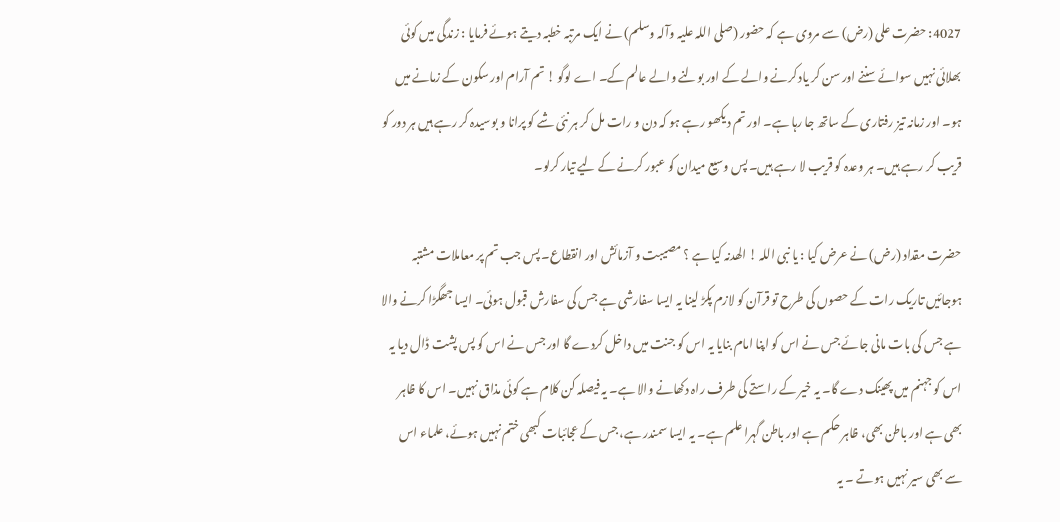4027: حضرت علی (رض) سے مروی ہے کہ حضور (صلی اللہ علیہ وآلہ وسلم) نے ایک مرتبہ خطبہ دیتے ہوئے فرمایا : زندگی میں کوئی بھلائی نہیں سوائے سننے اور سن کر یاد کرنے والے کے اور بولنے والے عالم کے۔ اے لوگو ! تم آرام اور سکون کے زمانے میں ہو۔ اور زمانہ تیز رفتاری کے ساتھ جا رہا ہے۔ اور تم دیکھو رہے ہو کہ دن و رات مل کر ہر نئی شے کو پرانا و بوسیدہ کر رہے ہیں ہر دور کو قریب کر رہے ہیں۔ ہر وعدہ کو قریب لا رہے ہیں۔ پس وسیع میدان کو عبور کرنے کے لیے تیار کرلو۔

حضرت مقداد (رض) نے عرض کیا : یا نبی اللہ ! الھدنہ کیا ہے ؟ مصیبت و آزمائش اور انقطاع۔ پس جب تم پر معاملات مشتبہ ہوجائیں تاریک رات کے حصوں کی طرح تو قرآن کو لازم پکڑ لینا یہ ایسا سفارشی ہے جس کی سفارش قبول ہوئی۔ ایسا جھگڑا کرنے والا ہے جس کی بات مانی جائے جس نے اس کو اپنا امام بنایا یہ اس کو جنت میں داخل کردے گا اور جس نے اس کو پس پشت ڈال دیا یہ اس کو جہنم میں پھینک دے گا۔ یہ خیر کے راستے کی طرف راہ دکھانے والا ہے۔ یہ فیصلہ کن کلام ہے کوئی مذاق نہیں۔ اس کا ظاہر بھی ہے اور باطن بھی، ظاہر حکم ہے اور باطن گہرا علم ہے۔ یہ ایسا سمندر ہے، جس کے عجائبات کبھی ختم نہیں ہوئے، علماء اس سے بھی سیر نہیں ہوتے ۔ یہ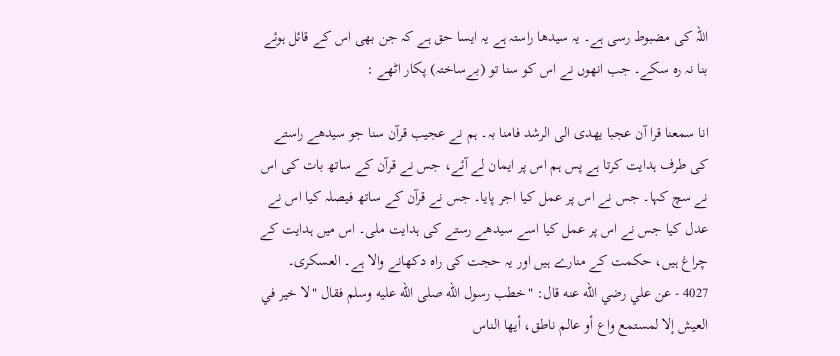اللہ کی مضبوط رسی ہے۔ یہ سیدھا راستہ ہے یہ ایسا حق ہے کہ جن بھی اس کے قائل ہوئے بنا نہ رہ سکے۔ جب انھوں نے اس کو سنا تو (بےساختہ) پکار اٹھے :

انا سمعنا قرا آن عجبا یھدی الی الرشد فامنا بہ۔ ہم نے عجیب قرآن سنا جو سیدھے راستے کی طرف ہدایت کرتا ہے پس ہم اس پر ایمان لے آئے، جس نے قرآن کے ساتھ بات کی اس نے سچ کہا۔ جس نے اس پر عمل کیا اجر پایا۔ جس نے قرآن کے ساتھ فیصلہ کیا اس نے عدل کیا جس نے اس پر عمل کیا اسے سیدھے رستے کی ہدایت ملی۔ اس میں ہدایت کے چراغ ہیں، حکمت کے منارے ہیں اور یہ حجت کی راہ دکھانے والا ہے۔ العسکری۔
4027 - عن علي رضي الله عنه قال: "خطب رسول الله صلى الله عليه وسلم فقال "لا خير في العيش إلا لمستمع واع أو عالم ناطق، أيها الناس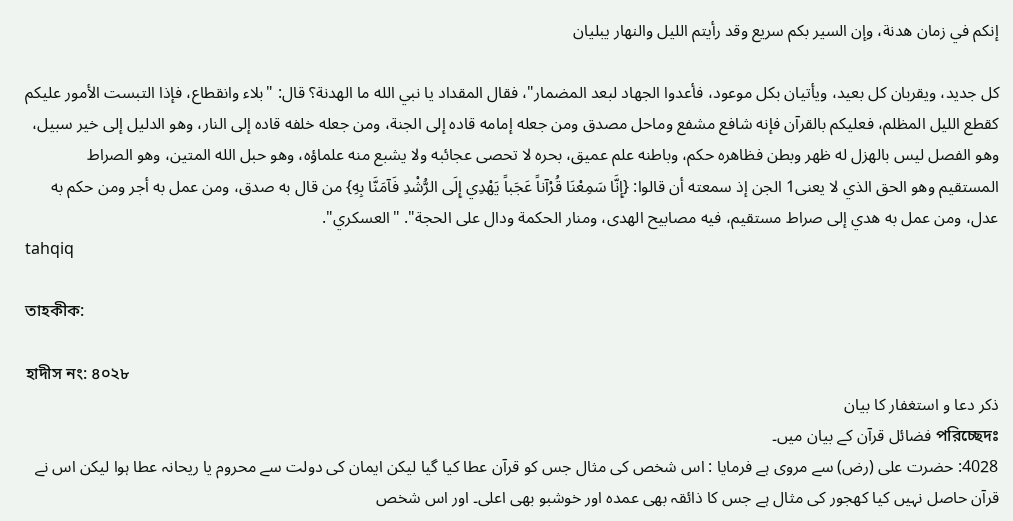إنكم في زمان هدنة، وإن السير بكم سريع وقد رأيتم الليل والنهار يبليان

كل جديد، ويقربان كل بعيد، ويأتيان بكل موعود، فأعدوا الجهاد لبعد المضمار"، فقال المقداد يا نبي الله ما الهدنة؟ قال: "بلاء وانقطاع، فإذا التبست الأمور عليكم كقطع الليل المظلم، فعليكم بالقرآن فإنه شافع مشفع وماحل مصدق ومن جعله إمامه قاده إلى الجنة، ومن جعله خلفه قاده إلى النار، وهو الدليل إلى خير سبيل، وهو الفصل ليس بالهزل له ظهر وبطن فظاهره حكم، وباطنه علم عميق، بحره لا تحصى عجائبه ولا يشبع منه علماؤه، وهو حبل الله المتين، وهو الصراط المستقيم وهو الحق الذي لا يعنى1 الجن إذ سمعته أن قالوا: {إِنَّا سَمِعْنَا قُرْآناً عَجَباً يَهْدِي إِلَى الرُّشْدِ فَآمَنَّا بِهِ} من قال به صدق، ومن عمل به أجر ومن حكم به عدل، ومن عمل به هدي إلى صراط مستقيم، فيه مصابيح الهدى، ومنار الحكمة ودال على الحجة". "العسكري".
tahqiq

তাহকীক:

হাদীস নং: ৪০২৮
ذکر دعا و استغفار کا بیان
পরিচ্ছেদঃ فضائل قرآن کے بیان میں۔
4028: حضرت علی (رض) سے مروی ہے فرمایا : اس شخص کی مثال جس کو قرآن عطا کیا گیا لیکن ایمان کی دولت سے محروم یا ریحانہ عطا ہوا لیکن اس نے قرآن حاصل نہیں کیا کھجور کی مثال ہے جس کا ذائقہ بھی عمدہ اور خوشبو بھی اعلی۔ اور اس شخص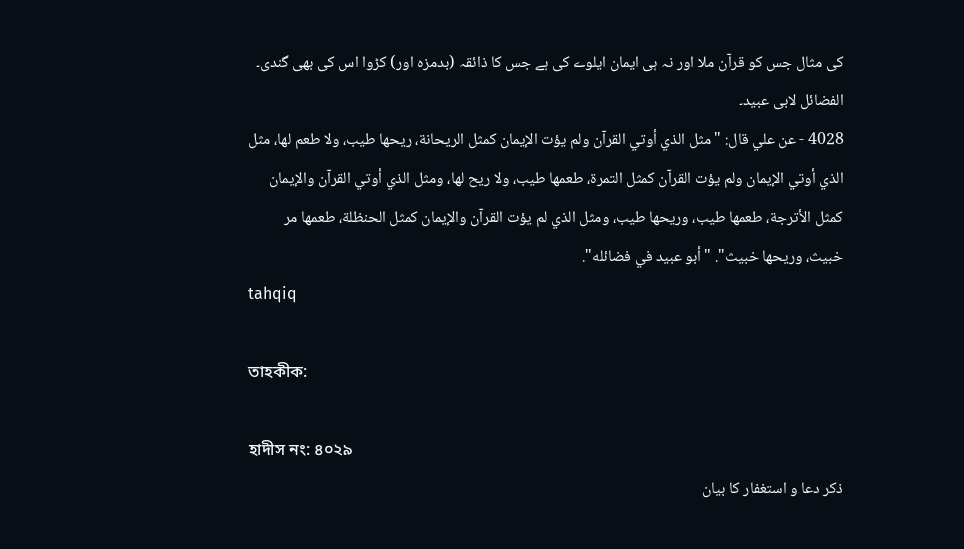کی مثال جس کو قرآن ملا اور نہ ہی ایمان ایلوے کی ہے جس کا ذائقہ (بدمزہ اور) کڑوا اس کی بھی گندی۔ الفضائل لابی عبید۔
4028 - عن علي قال: "مثل الذي أوتي القرآن ولم يؤت الإيمان كمثل الريحانة، ريحها طيب، ولا طعم لها، مثل الذي أوتي الإيمان ولم يؤت القرآن كمثل التمرة، طعمها طيب، ولا ريح لها، ومثل الذي أوتي القرآن والإيمان كمثل الأترجة، طعمها طيب، وريحها طيب، ومثل الذي لم يؤت القرآن والإيمان كمثل الحنظلة، طعمها مر خبيث، وريحها خبيث". "أبو عبيد في فضائله".
tahqiq

তাহকীক:

হাদীস নং: ৪০২৯
ذکر دعا و استغفار کا بیان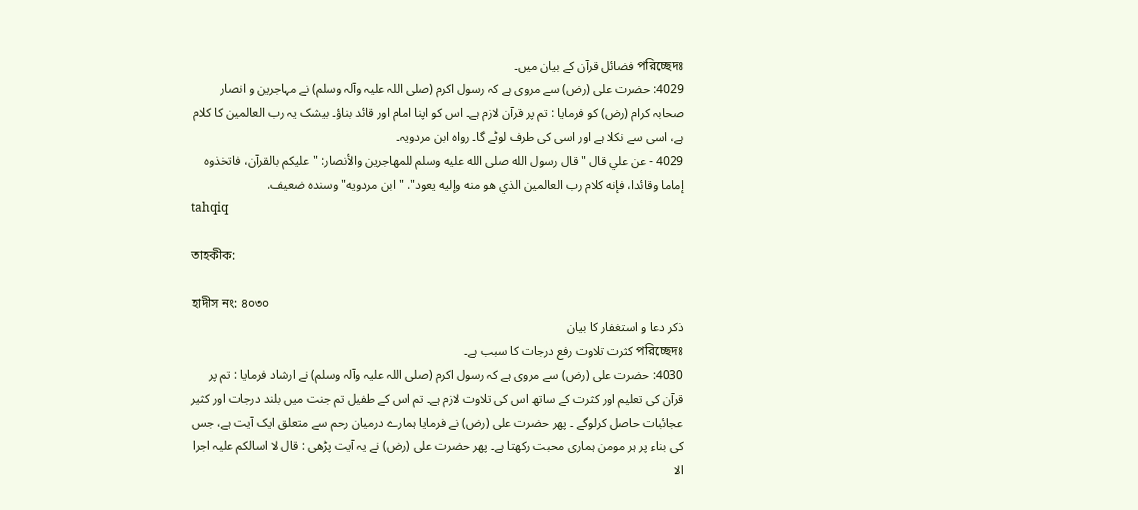পরিচ্ছেদঃ فضائل قرآن کے بیان میں۔
4029: حضرت علی (رض) سے مروی ہے کہ رسول اکرم (صلی اللہ علیہ وآلہ وسلم) نے مہاجرین و انصار صحابہ کرام (رض) کو فرمایا : تم پر قرآن لازم ہے۔ اس کو اپنا امام اور قائد بناؤ۔ بیشک یہ رب العالمین کا کلام ہے، اسی سے نکلا ہے اور اسی کی طرف لوٹے گا۔ رواہ ابن مردویہ۔
4029 - عن علي قال "قال رسول الله صلى الله عليه وسلم للمهاجرين والأنصار: "عليكم بالقرآن، فاتخذوه إماما وقائدا، فإنه كلام رب العالمين الذي هو منه وإليه يعود". "ابن مردويه" وسنده ضعيف.
tahqiq

তাহকীক:

হাদীস নং: ৪০৩০
ذکر دعا و استغفار کا بیان
পরিচ্ছেদঃ کثرت تلاوت رفع درجات کا سبب ہے۔
4030: حضرت علی (رض) سے مروی ہے کہ رسول اکرم (صلی اللہ علیہ وآلہ وسلم) نے ارشاد فرمایا : تم پر قرآن کی تعلیم اور کثرت کے ساتھ اس کی تلاوت لازم ہے۔ تم اس کے طفیل تم جنت میں بلند درجات اور کثیر عجائبات حاصل کرلوگے ۔ پھر حضرت علی (رض) نے فرمایا ہمارے درمیان رحم سے متعلق ایک آیت ہے، جس کی بناء پر ہر مومن ہماری محبت رکھتا ہے۔ پھر حضرت علی (رض) نے یہ آیت پڑھی : قال لا اسالکم علیہ اجرا الا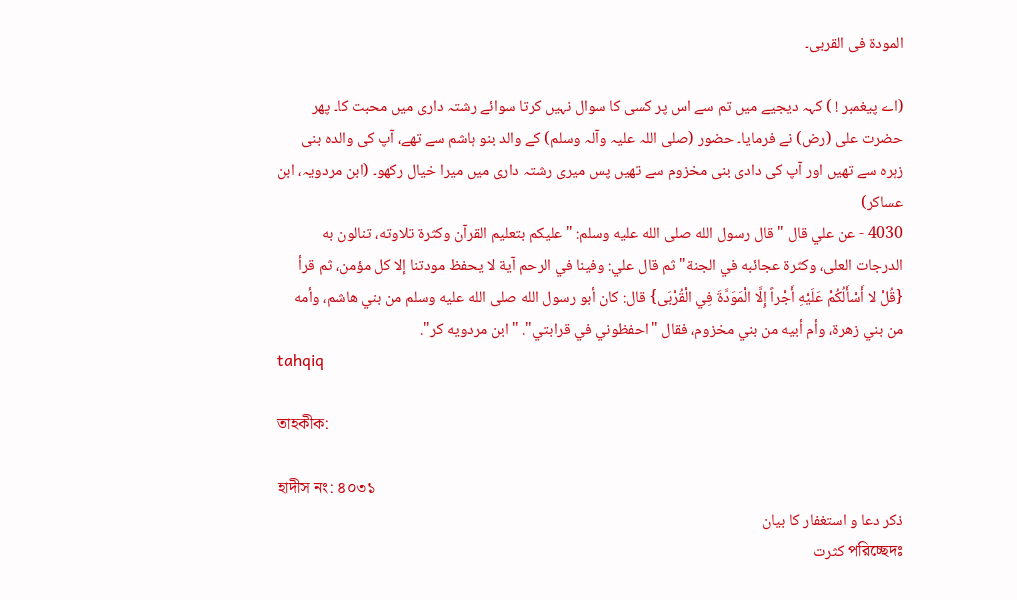المودۃ فی القربی۔

(اے پیغمبر ! ) کہہ دیجیے میں تم سے اس پر کسی کا سوال نہیں کرتا سوائے رشتہ داری میں محبت کا۔ پھر حضرت علی (رض) نے فرمایا۔ حضور (صلی اللہ علیہ وآلہ وسلم) کے والد بنو ہاشم سے تھے، آپ کی والدہ بنی زہرہ سے تھیں اور آپ کی دادی بنی مخزوم سے تھیں پس میری رشتہ داری میں میرا خیال رکھو۔ (ابن مردویہ، ابن عساکر)
4030 - عن علي قال "قال رسول الله صلى الله عليه وسلم: "عليكم بتعليم القرآن وكثرة تلاوته، تنالون به الدرجات العلى، وكثرة عجائبه في الجنة" ثم قال علي: وفينا في الرحم آية لا يحفظ مودتنا إلا كل مؤمن، ثم قرأ {قُلْ لا أَسْأَلُكُمْ عَلَيْهِ أَجْراً إِلَّا الْمَوَدَّةَ فِي الْقُرْبَى} قال: كان أبو رسول الله صلى الله عليه وسلم من بني هاشم، وأمه من بني زهرة، وأم أبيه من بني مخزوم، فقال "احفظوني في قرابتي". "ابن مردويه كر".
tahqiq

তাহকীক:

হাদীস নং: ৪০৩১
ذکر دعا و استغفار کا بیان
পরিচ্ছেদঃ کثرت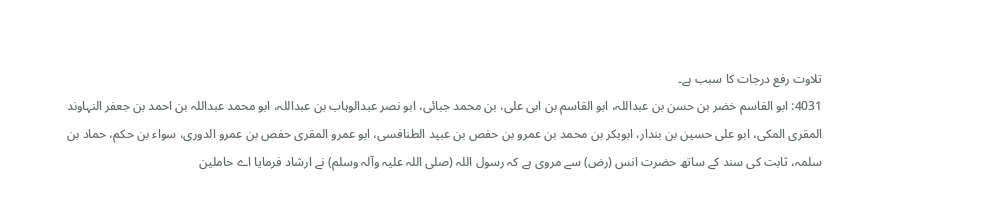تلاوت رفع درجات کا سبب ہے۔
4031: ابو القاسم خضر بن حسن بن عبداللہ، ابو القاسم بن ابی علی، بن محمد جبائی، ابو نصر عبدالوہاب بن عبداللہ، ابو محمد عبداللہ بن احمد بن جعفر النہاوند المقری المکی، ابو علی حسین بن بندار، ابوبکر بن محمد بن عمرو بن حفص بن عبید الطنافسی، ابو عمرو المقری حفص بن عمرو الدوری، سواء بن حکم، حماد بن سلمہ، ثابت کی سند کے ساتھ حضرت انس (رض) سے مروی ہے کہ رسول اللہ (صلی اللہ علیہ وآلہ وسلم) نے ارشاد فرمایا اے حاملین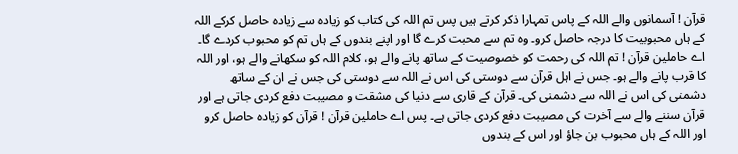قرآن ! آسمانوں والے اللہ کے پاس تمہارا ذکر کرتے ہیں پس تم اللہ کی کتاب کو زیادہ سے زیادہ حاصل کرکے اللہ کے ہاں محبوبیت کا درجہ حاصل کرو۔ وہ تم سے محبت کرے گا اور اپنے بندوں کے ہاں تم کو محبوب کردے گا۔ اے حاملین قرآن ! تم اللہ کی رحمت کو خصوصیت کے ساتھ پانے والے ہو، کلام اللہ کو سکھانے والے ہو، اور اللہ کا قرب پانے والے ہو۔ جس نے اہل قرآن سے دوستی کی اس نے اللہ سے دوستی کی جس نے ان کے ساتھ دشمنی کی اس نے اللہ سے دشمنی کی۔ قرآن کے قاری سے دنیا کی مشقت و مصیبت دفع کردی جاتی ہے اور قرآن سننے والے سے آخرت کی مصیبت دفع کردی جاتی ہے۔ پس اے حاملین قرآن ! قرآن کو زیادہ حاصل کرو اور اللہ کے ہاں محبوب بن جاؤ اور اس کے بندوں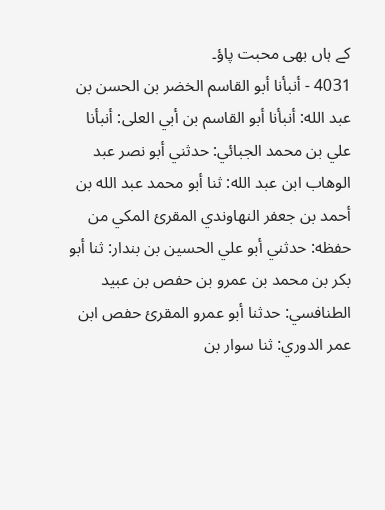کے ہاں بھی محبت پاؤ۔
4031 - أنبأنا أبو القاسم الخضر بن الحسن بن عبد الله: أنبأنا أبو القاسم بن أبي العلى: أنبأنا علي بن محمد الجبائي: حدثني أبو نصر عبد الوهاب ابن عبد الله: ثنا أبو محمد عبد الله بن أحمد بن جعفر النهاوندي المقرئ المكي من حفظه: حدثني أبو علي الحسين بن بندار: ثنا أبو بكر بن محمد بن عمرو بن حفص بن عبيد الطنافسي: حدثنا أبو عمرو المقرئ حفص ابن عمر الدوري: ثنا سوار بن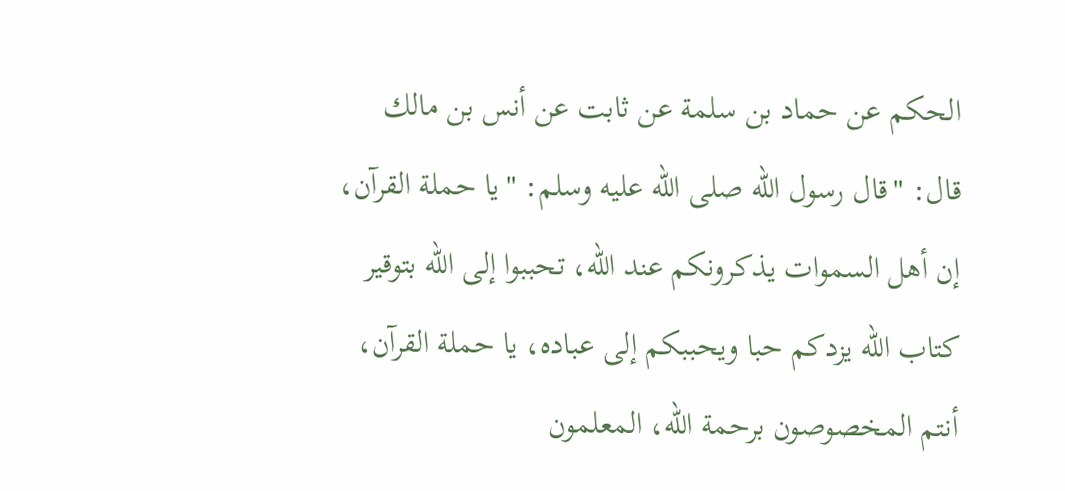الحكم عن حماد بن سلمة عن ثابت عن أنس بن مالك قال: "قال رسول الله صلى الله عليه وسلم: "يا حملة القرآن، إن أهل السموات يذكرونكم عند الله، تحببوا إلى الله بتوقير كتاب الله يزدكم حبا ويحببكم إلى عباده، يا حملة القرآن، أنتم المخصوصون برحمة الله، المعلمون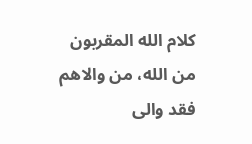كلام الله المقربون من الله، من والاهم فقد والى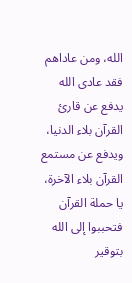الله، ومن عاداهم فقد عادى الله يدفع عن قارئ القرآن بلاء الدنيا، ويدفع عن مستمع القرآن بلاء الآخرة، يا حملة القرآن فتحببوا إلى الله بتوقير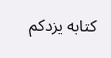كتابه يزدكم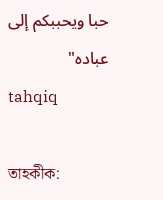حبا ويحببكم إلى عباده"
tahqiq

তাহকীক: